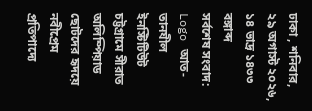ঢাকা , শনিবার, ২৯ অগাস্ট ২০২৬, ১৪ ভাদ্র ১৪৩৩ বঙ্গাব্দ
সর্বশেষ সংবাদ:
Logo আত-তানযীল ইনস্টিটিউট চট্টগ্রামে সীরাত অলিম্পিয়াড ছোটদের হৃদয়ে নবীপ্রেম প্রতিপাদ্যে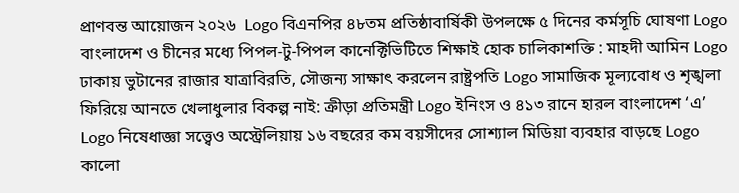প্রাণবন্ত আয়োজন ২০২৬  Logo বিএনপির ৪৮তম প্রতিষ্ঠাবার্ষিকী উপলক্ষে ৫ দিনের কর্মসূচি ঘোষণা Logo বাংলাদেশ ও চীনের মধ্যে পিপল-টু-পিপল কানেক্টিভিটিতে শিক্ষাই হোক চালিকাশক্তি : মাহদী আমিন Logo ঢাকায় ভুটানের রাজার যাত্রাবিরতি, সৌজন্য সাক্ষাৎ করলেন রাষ্ট্রপতি Logo সামাজিক মূল্যবোধ ও শৃঙ্খলা ফিরিয়ে আনতে খেলাধুলার বিকল্প নাই: ক্রীড়া প্রতিমন্ত্রী Logo ইনিংস ও ৪১৩ রানে হারল বাংলাদেশ ‘এ’ Logo নিষেধাজ্ঞা সত্ত্বেও অস্ট্রেলিয়ায় ১৬ বছরের কম বয়সীদের সোশ্যাল মিডিয়া ব্যবহার বাড়ছে Logo কালো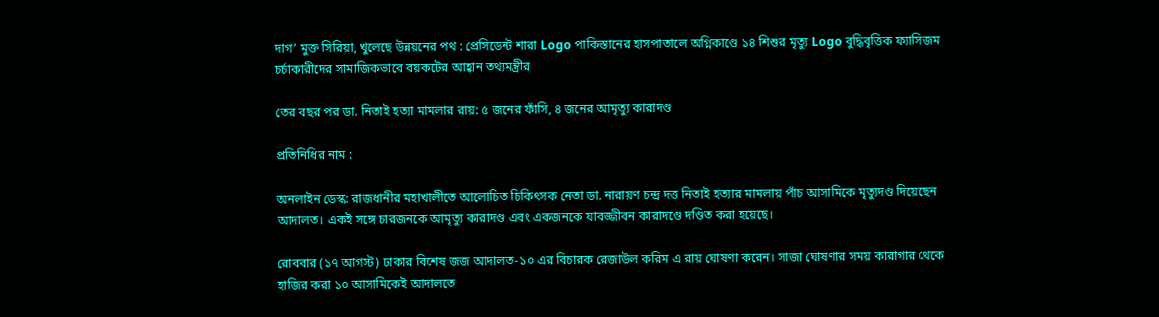দাগ’ মুক্ত সিরিয়া, খুলেছে উন্নয়নের পথ : প্রেসিডেন্ট শারা Logo পাকিস্তানের হাসপাতালে অগ্নিকাণ্ডে ১৪ শিশুর মৃত্যু Logo বুদ্ধিবৃত্তিক ফ্যাসিজম চর্চাকারীদের সামাজিকভাবে বয়কটের আহ্বান তথ্যমন্ত্রীর

তের বছর পর ডা. নিতাই হত্যা মামলার রায়: ৫ জনের ফাঁসি, ৪ জনের আমৃত্যু কারাদণ্ড

প্রতিনিধির নাম :

অনলাইন ডেস্ক: রাজধানীর মহাখালীতে আলোচিত চিকিৎসক নেতা ডা. নারায়ণ চন্দ্র দত্ত নিতাই হত্যার মামলায় পাঁচ আসামিকে মৃত্যুদণ্ড দিয়েছেন আদালত। একই সঙ্গে চারজনকে আমৃত্যু কারাদণ্ড এবং একজনকে যাবজ্জীবন কারাদণ্ডে দণ্ডিত করা হয়েছে।

রোববার (১৭ আগস্ট) ঢাকার বিশেষ জজ আদালত-১০ এর বিচারক রেজাউল করিম এ রায় ঘোষণা করেন। সাজা ঘোষণার সময় কারাগার থেকে হাজির করা ১০ আসামিকেই আদালতে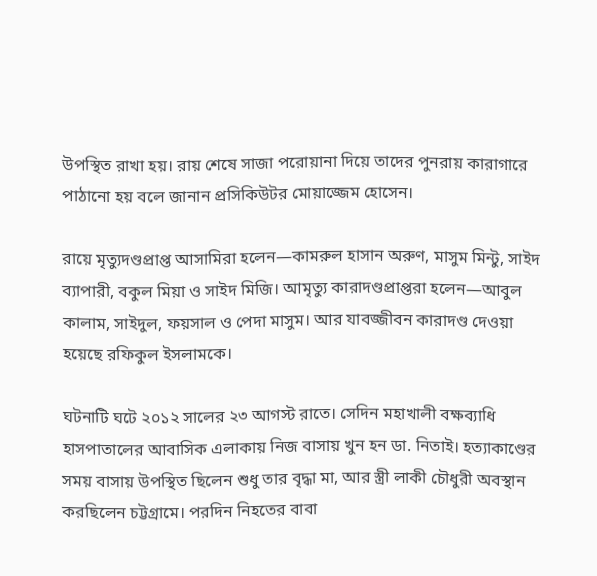উপস্থিত রাখা হয়। রায় শেষে সাজা পরোয়ানা দিয়ে তাদের পুনরায় কারাগারে পাঠানো হয় বলে জানান প্রসিকিউটর মোয়াজ্জেম হোসেন।

রায়ে মৃত্যুদণ্ডপ্রাপ্ত আসামিরা হলেন—কামরুল হাসান অরুণ, মাসুম মিন্টু, সাইদ ব্যাপারী, বকুল মিয়া ও সাইদ মিজি। আমৃত্যু কারাদণ্ডপ্রাপ্তরা হলেন—আবুল কালাম, সাইদুল, ফয়সাল ও পেদা মাসুম। আর যাবজ্জীবন কারাদণ্ড দেওয়া হয়েছে রফিকুল ইসলামকে।

ঘটনাটি ঘটে ২০১২ সালের ২৩ আগস্ট রাতে। সেদিন মহাখালী বক্ষব্যাধি হাসপাতালের আবাসিক এলাকায় নিজ বাসায় খুন হন ডা. নিতাই। হত্যাকাণ্ডের সময় বাসায় উপস্থিত ছিলেন শুধু তার বৃদ্ধা মা, আর স্ত্রী লাকী চৌধুরী অবস্থান করছিলেন চট্টগ্রামে। পরদিন নিহতের বাবা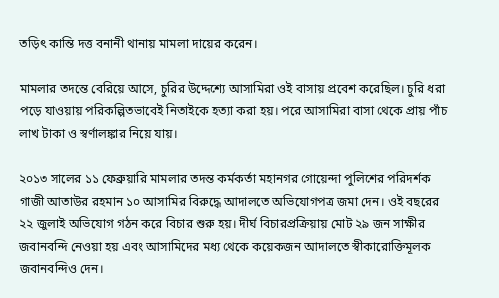তড়িৎ কান্তি দত্ত বনানী থানায় মামলা দায়ের করেন।

মামলার তদন্তে বেরিয়ে আসে, চুরির উদ্দেশ্যে আসামিরা ওই বাসায় প্রবেশ করেছিল। চুরি ধরা পড়ে যাওয়ায় পরিকল্পিতভাবেই নিতাইকে হত্যা করা হয়। পরে আসামিরা বাসা থেকে প্রায় পাঁচ লাখ টাকা ও স্বর্ণালঙ্কার নিয়ে যায়।

২০১৩ সালের ১১ ফেব্রুয়ারি মামলার তদন্ত কর্মকর্তা মহানগর গোয়েন্দা পুলিশের পরিদর্শক গাজী আতাউর রহমান ১০ আসামির বিরুদ্ধে আদালতে অভিযোগপত্র জমা দেন। ওই বছরের ২২ জুলাই অভিযোগ গঠন করে বিচার শুরু হয়। দীর্ঘ বিচারপ্রক্রিয়ায় মোট ২৯ জন সাক্ষীর জবানবন্দি নেওয়া হয় এবং আসামিদের মধ্য থেকে কয়েকজন আদালতে স্বীকারোক্তিমূলক জবানবন্দিও দেন।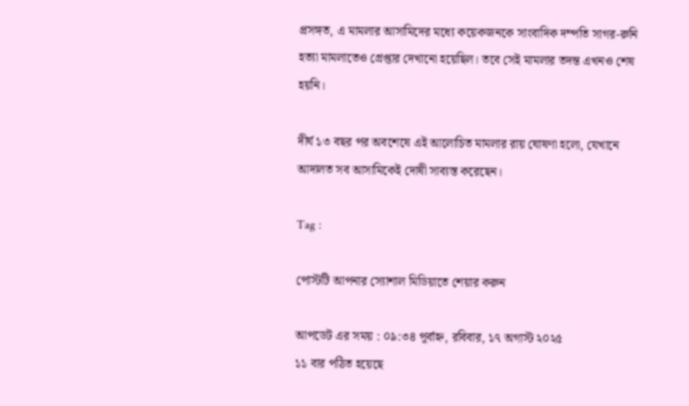প্রসঙ্গত, এ মামলার আসামিদের মধ্যে কয়েকজনকে সাংবাদিক দম্পতি সাগর-রুনি হত্যা মামলাতেও গ্রেপ্তার দেখানো হয়েছিল। তবে সেই মামলার তদন্ত এখনও শেষ হয়নি।

দীর্ঘ ১৩ বছর পর অবশেষে এই আলোচিত মামলার রায় ঘোষণা হলো, যেখানে আদালত সব আসামিকেই দোষী সাব্যস্ত করেছেন।

Tag :

পোস্টটি আপনার স্যোশাল মিডিয়াতে শেয়ার করুন

আপডেট এর সময় : ০৯:৩৪ পূর্বাহ্ন, রবিবার, ১৭ অগাস্ট ২০২৫
১১ বার পঠিত হয়েছে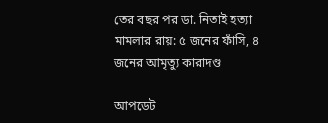তের বছর পর ডা. নিতাই হত্যা মামলার রায়: ৫ জনের ফাঁসি, ৪ জনের আমৃত্যু কারাদণ্ড

আপডেট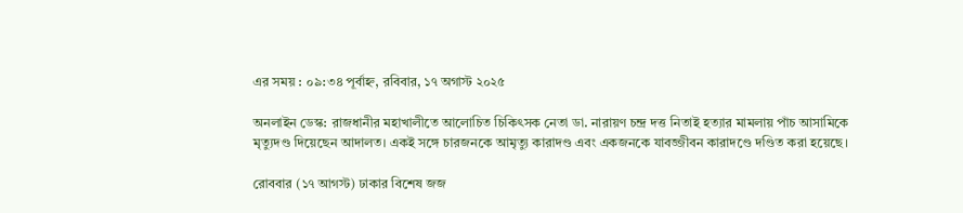এর সময় : ০৯:৩৪ পূর্বাহ্ন, রবিবার, ১৭ অগাস্ট ২০২৫

অনলাইন ডেস্ক: রাজধানীর মহাখালীতে আলোচিত চিকিৎসক নেতা ডা. নারায়ণ চন্দ্র দত্ত নিতাই হত্যার মামলায় পাঁচ আসামিকে মৃত্যুদণ্ড দিয়েছেন আদালত। একই সঙ্গে চারজনকে আমৃত্যু কারাদণ্ড এবং একজনকে যাবজ্জীবন কারাদণ্ডে দণ্ডিত করা হয়েছে।

রোববার (১৭ আগস্ট) ঢাকার বিশেষ জজ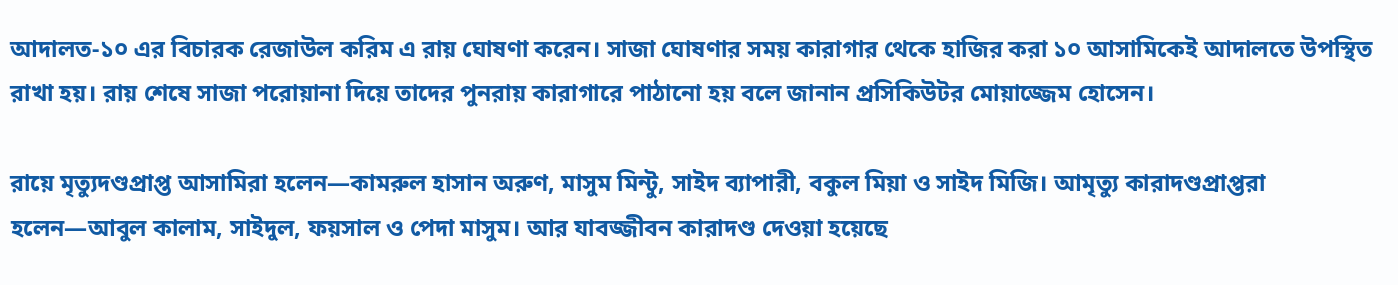আদালত-১০ এর বিচারক রেজাউল করিম এ রায় ঘোষণা করেন। সাজা ঘোষণার সময় কারাগার থেকে হাজির করা ১০ আসামিকেই আদালতে উপস্থিত রাখা হয়। রায় শেষে সাজা পরোয়ানা দিয়ে তাদের পুনরায় কারাগারে পাঠানো হয় বলে জানান প্রসিকিউটর মোয়াজ্জেম হোসেন।

রায়ে মৃত্যুদণ্ডপ্রাপ্ত আসামিরা হলেন—কামরুল হাসান অরুণ, মাসুম মিন্টু, সাইদ ব্যাপারী, বকুল মিয়া ও সাইদ মিজি। আমৃত্যু কারাদণ্ডপ্রাপ্তরা হলেন—আবুল কালাম, সাইদুল, ফয়সাল ও পেদা মাসুম। আর যাবজ্জীবন কারাদণ্ড দেওয়া হয়েছে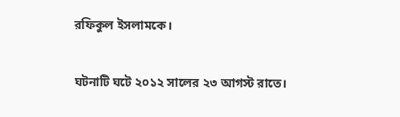রফিকুল ইসলামকে।

ঘটনাটি ঘটে ২০১২ সালের ২৩ আগস্ট রাতে।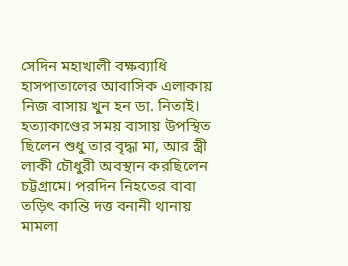সেদিন মহাখালী বক্ষব্যাধি হাসপাতালের আবাসিক এলাকায় নিজ বাসায় খুন হন ডা. নিতাই। হত্যাকাণ্ডের সময় বাসায় উপস্থিত ছিলেন শুধু তার বৃদ্ধা মা, আর স্ত্রী লাকী চৌধুরী অবস্থান করছিলেন চট্টগ্রামে। পরদিন নিহতের বাবা তড়িৎ কান্তি দত্ত বনানী থানায় মামলা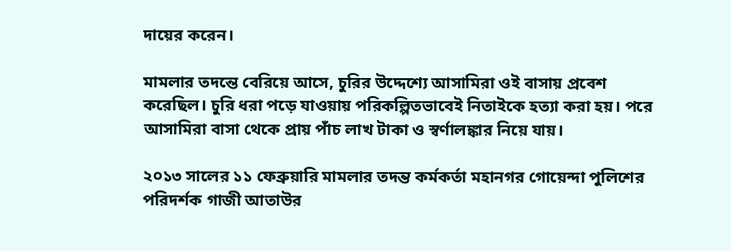দায়ের করেন।

মামলার তদন্তে বেরিয়ে আসে, চুরির উদ্দেশ্যে আসামিরা ওই বাসায় প্রবেশ করেছিল। চুরি ধরা পড়ে যাওয়ায় পরিকল্পিতভাবেই নিতাইকে হত্যা করা হয়। পরে আসামিরা বাসা থেকে প্রায় পাঁচ লাখ টাকা ও স্বর্ণালঙ্কার নিয়ে যায়।

২০১৩ সালের ১১ ফেব্রুয়ারি মামলার তদন্ত কর্মকর্তা মহানগর গোয়েন্দা পুলিশের পরিদর্শক গাজী আতাউর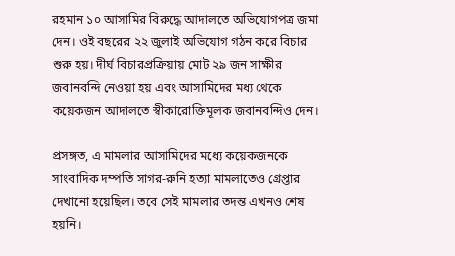রহমান ১০ আসামির বিরুদ্ধে আদালতে অভিযোগপত্র জমা দেন। ওই বছরের ২২ জুলাই অভিযোগ গঠন করে বিচার শুরু হয়। দীর্ঘ বিচারপ্রক্রিয়ায় মোট ২৯ জন সাক্ষীর জবানবন্দি নেওয়া হয় এবং আসামিদের মধ্য থেকে কয়েকজন আদালতে স্বীকারোক্তিমূলক জবানবন্দিও দেন।

প্রসঙ্গত, এ মামলার আসামিদের মধ্যে কয়েকজনকে সাংবাদিক দম্পতি সাগর-রুনি হত্যা মামলাতেও গ্রেপ্তার দেখানো হয়েছিল। তবে সেই মামলার তদন্ত এখনও শেষ হয়নি।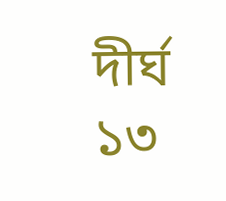দীর্ঘ ১৩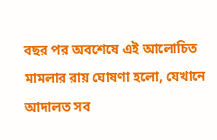বছর পর অবশেষে এই আলোচিত মামলার রায় ঘোষণা হলো, যেখানে আদালত সব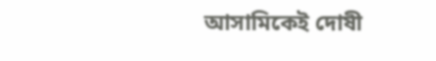আসামিকেই দোষী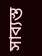সাব্যস্ত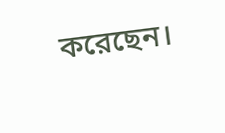করেছেন।